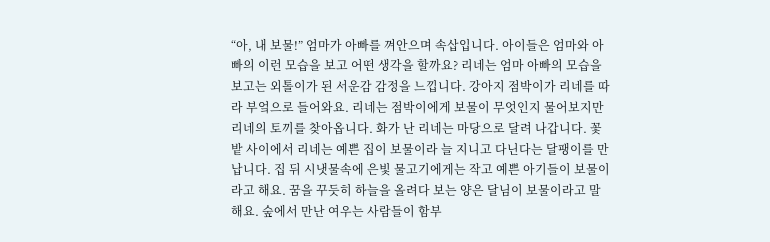“아, 내 보물!” 엄마가 아빠를 껴안으며 속삽입니다. 아이들은 엄마와 아빠의 이런 모습을 보고 어떤 생각을 할까요? 리네는 엄마 아빠의 모습을 보고는 외톨이가 된 서운감 감정을 느낍니다. 강아지 점박이가 리네를 따라 부엌으로 들어와요. 리네는 점박이에게 보물이 무엇인지 물어보지만 리네의 토끼를 찾아옵니다. 화가 난 리네는 마당으로 달려 나갑니다. 꽃밭 사이에서 리네는 예쁜 집이 보물이라 늘 지니고 다닌다는 달팽이를 만납니다. 집 뒤 시냇물속에 은빛 물고기에게는 작고 예쁜 아기들이 보물이라고 해요. 꿈을 꾸듯히 하늘을 올려다 보는 양은 달님이 보물이라고 말해요. 숲에서 만난 여우는 사람들이 함부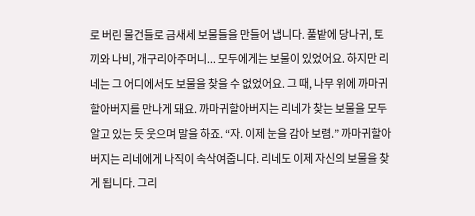로 버린 물건들로 금새세 보물들을 만들어 냅니다. 풀밭에 당나귀, 토끼와 나비, 개구리아주머니... 모두에게는 보물이 있었어요. 하지만 리네는 그 어디에서도 보물을 찾을 수 없었어요. 그 때, 나무 위에 까마귀할아버지를 만나게 돼요. 까마귀할아버지는 리네가 찾는 보물을 모두 알고 있는 듯 웃으며 말을 하죠. “자. 이제 눈을 감아 보렴.” 까마귀할아버지는 리네에게 나직이 속삭여줍니다. 리네도 이제 자신의 보물을 찾게 됩니다. 그리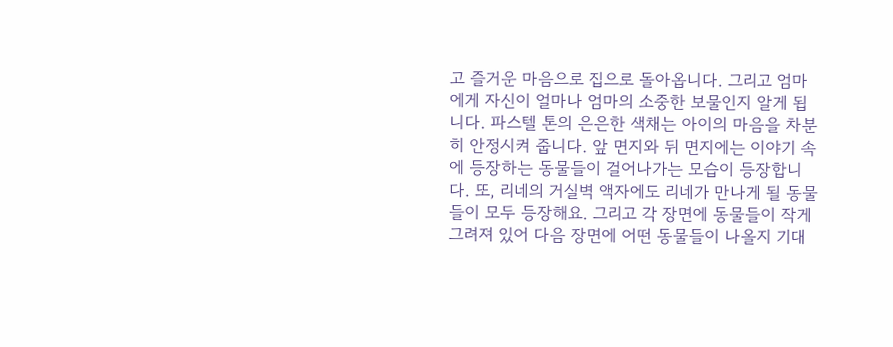고 즐거운 마음으로 집으로 돌아옵니다. 그리고 엄마에게 자신이 얼마나 엄마의 소중한 보물인지 알게 됩니다. 파스텔 톤의 은은한 색채는 아이의 마음을 차분히 안정시켜 줍니다. 앞 면지와 뒤 면지에는 이야기 속에 등장하는 동물들이 걸어나가는 모습이 등장합니다. 또, 리네의 거실벽 액자에도 리네가 만나게 될 동물들이 모두 등장해요. 그리고 각 장면에 동물들이 작게 그려져 있어 다음 장면에 어떤 동물들이 나올지 기대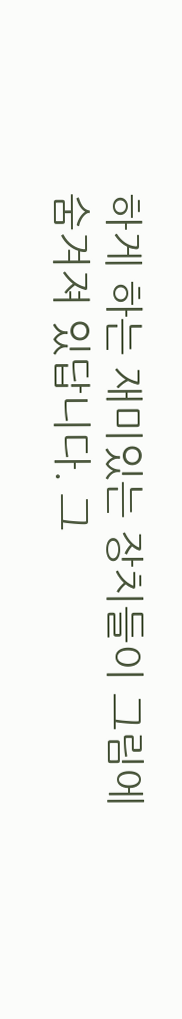하게 하는 재미있는 장치들이 그림에 숨겨져 있답니다. 그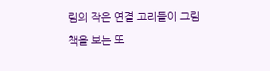림의 작은 연결 고리들이 그림책을 보는 또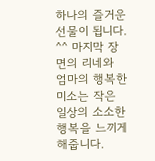하나의 즐거운 선물이 됩니다. ^^ 마지막 장면의 리네와 엄마의 행복한 미소는 작은 일상의 소소한 행복을 느끼게 해줍니다.